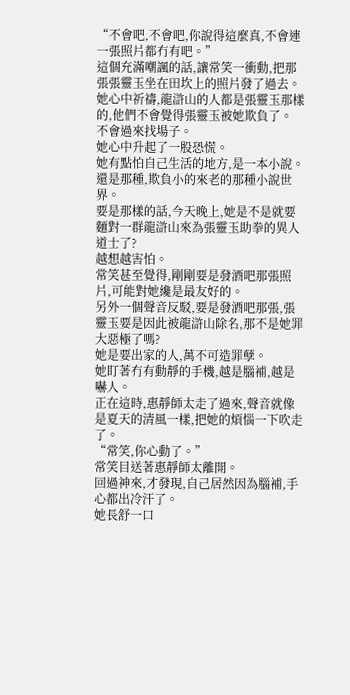“不會吧,不會吧,你說得這麼真,不會連一張照片都冇有吧。”
這個充滿嘲諷的話,讓常笑一衝動,把那張張靈玉坐在田坎上的照片發了過去。
她心中祈禱,龍滸山的人都是張靈玉那樣的,他們不會覺得張靈玉被她欺負了。
不會過來找場子。
她心中升起了一股恐慌。
她有點怕自己生活的地方,是一本小說。
還是那種,欺負小的來老的那種小說世界。
要是那樣的話,今天晚上,她是不是就要麵對一群龍滸山來為張靈玉助拳的異人道士了?
越想越害怕。
常笑甚至覺得,剛剛要是發酒吧那張照片,可能對她纔是最友好的。
另外一個聲音反駁,要是發酒吧那張,張靈玉要是因此被龍滸山除名,那不是她罪大惡極了嗎?
她是要出家的人,萬不可造罪孽。
她盯著冇有動靜的手機,越是腦補,越是嚇人。
正在這時,惠靜師太走了過來,聲音就像是夏天的清風一樣,把她的煩惱一下吹走了。
“常笑,你心動了。”
常笑目送著惠靜師太離開。
回過神來,才發現,自己居然因為腦補,手心都出冷汗了。
她長舒一口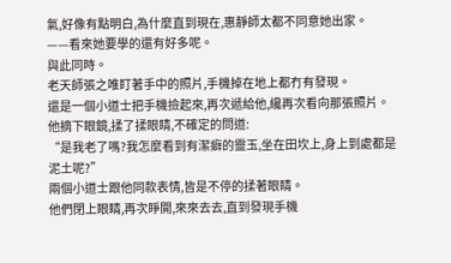氣,好像有點明白,為什麼直到現在,惠靜師太都不同意她出家。
——看來她要學的還有好多呢。
與此同時。
老天師張之唯盯著手中的照片,手機掉在地上都冇有發現。
還是一個小道士把手機撿起來,再次遞給他,纔再次看向那張照片。
他摘下眼鏡,揉了揉眼睛,不確定的問道:
“是我老了嗎?我怎麼看到有潔癖的靈玉,坐在田坎上,身上到處都是泥土呢?”
兩個小道士跟他同款表情,皆是不停的揉著眼睛。
他們閉上眼睛,再次睜開,來來去去,直到發現手機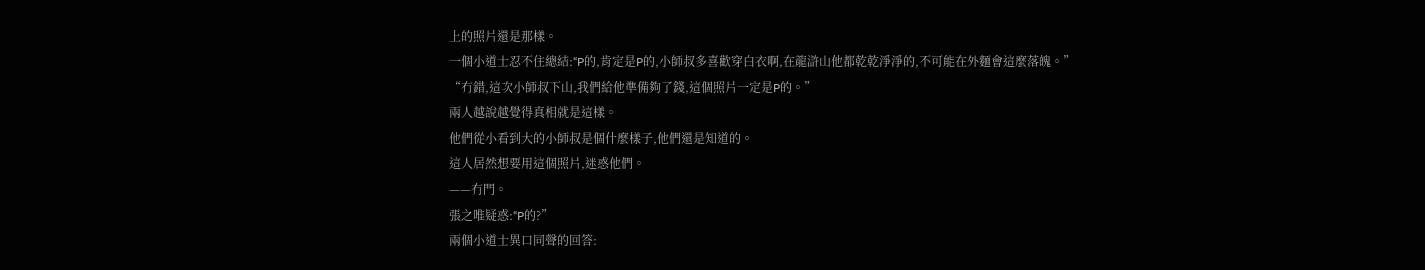上的照片還是那樣。
一個小道士忍不住總結:“P的,肯定是P的,小師叔多喜歡穿白衣啊,在龍滸山他都乾乾淨淨的,不可能在外麵會這麼落魄。”
“冇錯,這次小師叔下山,我們給他準備夠了錢,這個照片一定是P的。”
兩人越說越覺得真相就是這樣。
他們從小看到大的小師叔是個什麼樣子,他們還是知道的。
這人居然想要用這個照片,迷惑他們。
——冇門。
張之唯疑惑:“P的?”
兩個小道士異口同聲的回答: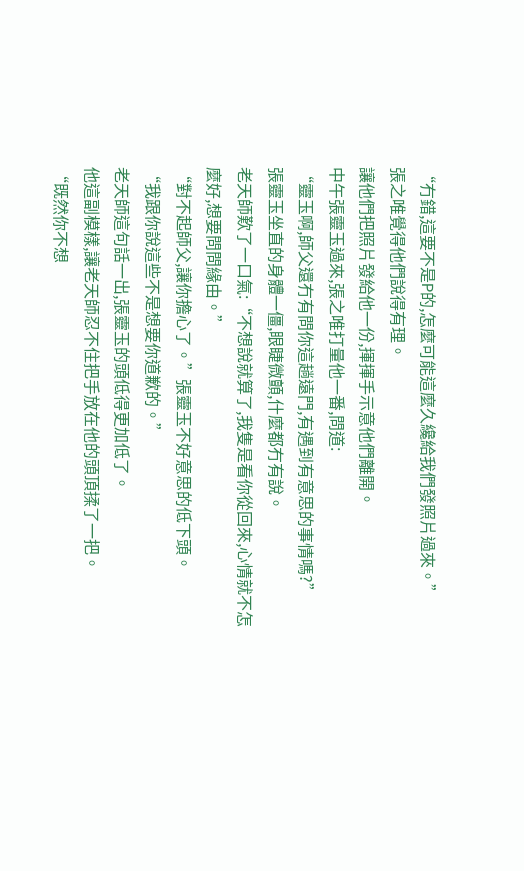“冇錯,這要不是P的,怎麼可能這麼久纔給我們發照片過來。”
張之唯覺得他們說得有理。
讓他們把照片發給他一份,揮揮手示意他們離開。
中午張靈玉過來,張之唯打量他一番,問道:
“靈玉啊,師父還冇有問你這趟遠門,有遇到有意思的事情嗎?”
張靈玉坐直的身體一僵,眼睫微顫,什麼都冇有說。
老天師歎了一口氣:“不想說就算了,我隻是看你從回來,心情就不怎麼好,想要問問緣由。”
“對不起師父,讓你擔心了。”張靈玉不好意思的低下頭。
“我跟你說這些不是想要你道歉的。”
老天師這句話一出,張靈玉的頭低得更加低了。
他這副模樣,讓老天師忍不住把手放在他的頭頂揉了一把。
“既然你不想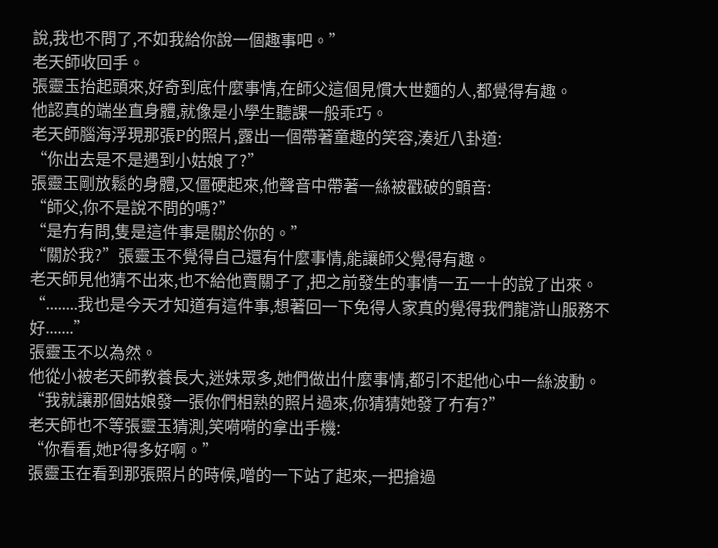說,我也不問了,不如我給你說一個趣事吧。”
老天師收回手。
張靈玉抬起頭來,好奇到底什麼事情,在師父這個見慣大世麵的人,都覺得有趣。
他認真的端坐直身體,就像是小學生聽課一般乖巧。
老天師腦海浮現那張P的照片,露出一個帶著童趣的笑容,湊近八卦道:
“你出去是不是遇到小姑娘了?”
張靈玉剛放鬆的身體,又僵硬起來,他聲音中帶著一絲被戳破的顫音:
“師父,你不是說不問的嗎?”
“是冇有問,隻是這件事是關於你的。”
“關於我?”張靈玉不覺得自己還有什麼事情,能讓師父覺得有趣。
老天師見他猜不出來,也不給他賣關子了,把之前發生的事情一五一十的說了出來。
“........我也是今天才知道有這件事,想著回一下免得人家真的覺得我們龍滸山服務不好.......”
張靈玉不以為然。
他從小被老天師教養長大,迷妹眾多,她們做出什麼事情,都引不起他心中一絲波動。
“我就讓那個姑娘發一張你們相熟的照片過來,你猜猜她發了冇有?”
老天師也不等張靈玉猜測,笑嗬嗬的拿出手機:
“你看看,她P得多好啊。”
張靈玉在看到那張照片的時候,噌的一下站了起來,一把搶過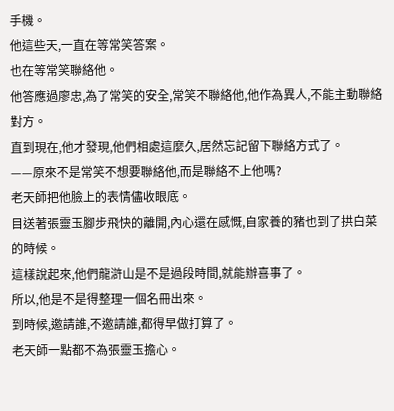手機。
他這些天,一直在等常笑答案。
也在等常笑聯絡他。
他答應過廖忠,為了常笑的安全,常笑不聯絡他,他作為異人,不能主動聯絡對方。
直到現在,他才發現,他們相處這麼久,居然忘記留下聯絡方式了。
——原來不是常笑不想要聯絡他,而是聯絡不上他嗎?
老天師把他臉上的表情儘收眼底。
目送著張靈玉腳步飛快的離開,內心還在感慨,自家養的豬也到了拱白菜的時候。
這樣說起來,他們龍滸山是不是過段時間,就能辦喜事了。
所以,他是不是得整理一個名冊出來。
到時候,邀請誰,不邀請誰,都得早做打算了。
老天師一點都不為張靈玉擔心。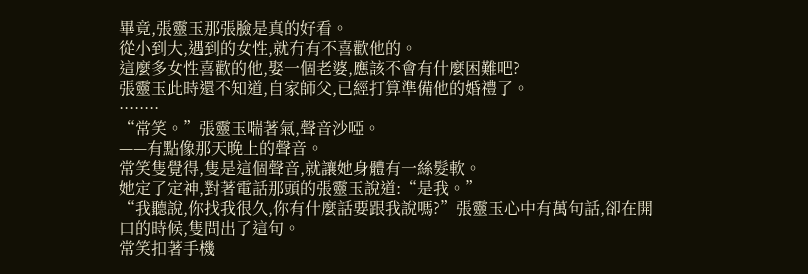畢竟,張靈玉那張臉是真的好看。
從小到大,遇到的女性,就冇有不喜歡他的。
這麼多女性喜歡的他,娶一個老婆,應該不會有什麼困難吧?
張靈玉此時還不知道,自家師父,已經打算準備他的婚禮了。
········
“常笑。”張靈玉喘著氣,聲音沙啞。
——有點像那天晚上的聲音。
常笑隻覺得,隻是這個聲音,就讓她身體有一絲髮軟。
她定了定神,對著電話那頭的張靈玉說道:“是我。”
“我聽說,你找我很久,你有什麼話要跟我說嗎?”張靈玉心中有萬句話,卻在開口的時候,隻問出了這句。
常笑扣著手機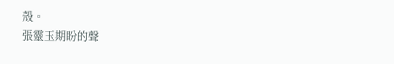殼。
張靈玉期盼的聲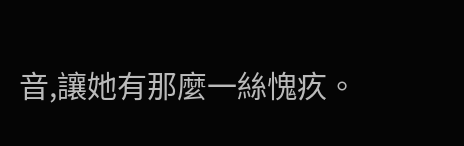音,讓她有那麼一絲愧疚。